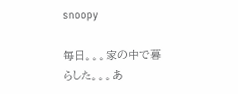snoopy

毎日。。。家の中で暮らした。。。あ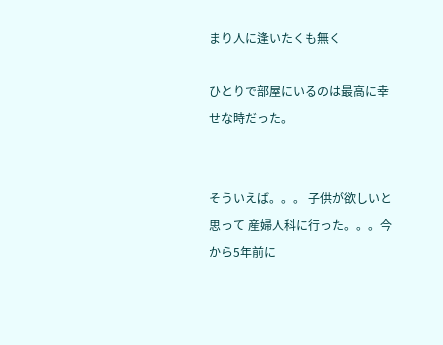まり人に逢いたくも無く

ひとりで部屋にいるのは最高に幸せな時だった。


そういえば。。。 子供が欲しいと思って 産婦人科に行った。。。今から5年前に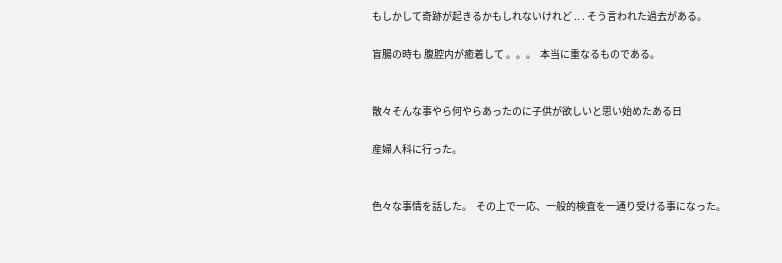もしかして奇跡が起きるかもしれないけれど .. . そう言われた過去がある。

盲腸の時も 腹腔内が癒着して 。。。  本当に重なるものである。


散々そんな事やら何やらあったのに子供が欲しいと思い始めたある日

産婦人科に行った。


色々な事情を話した。  その上で一応、一般的検査を一通り受ける事になった。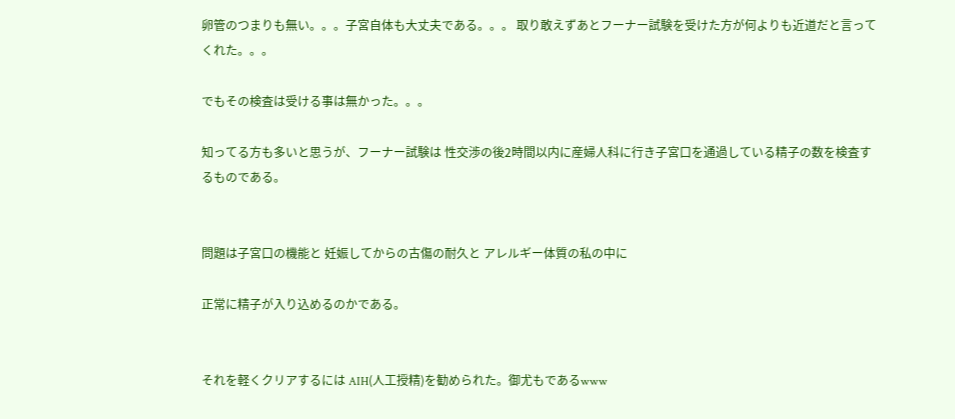卵管のつまりも無い。。。子宮自体も大丈夫である。。。 取り敢えずあとフーナー試験を受けた方が何よりも近道だと言ってくれた。。。

でもその検査は受ける事は無かった。。。

知ってる方も多いと思うが、フーナー試験は 性交渉の後2時間以内に産婦人科に行き子宮口を通過している精子の数を検査するものである。


問題は子宮口の機能と 妊娠してからの古傷の耐久と アレルギー体質の私の中に

正常に精子が入り込めるのかである。


それを軽くクリアするには AIH(人工授精)を勧められた。御尤もであるwww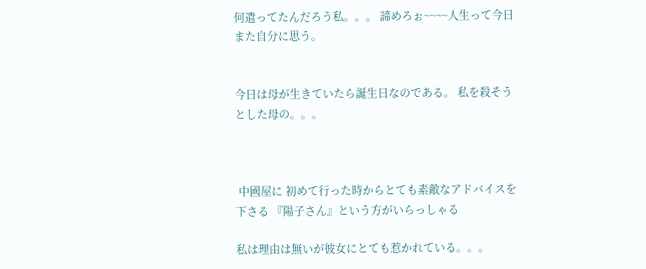何遣ってたんだろう私。。。 諦めろぉ~~~~人生って今日また自分に思う。


今日は母が生きていたら誕生日なのである。 私を殺そうとした母の。。。



 中國屋に 初めて行った時からとても素敵なアドバイスを下さる 『陽子さん』という方がいらっしゃる

私は理由は無いが彼女にとても惹かれている。。。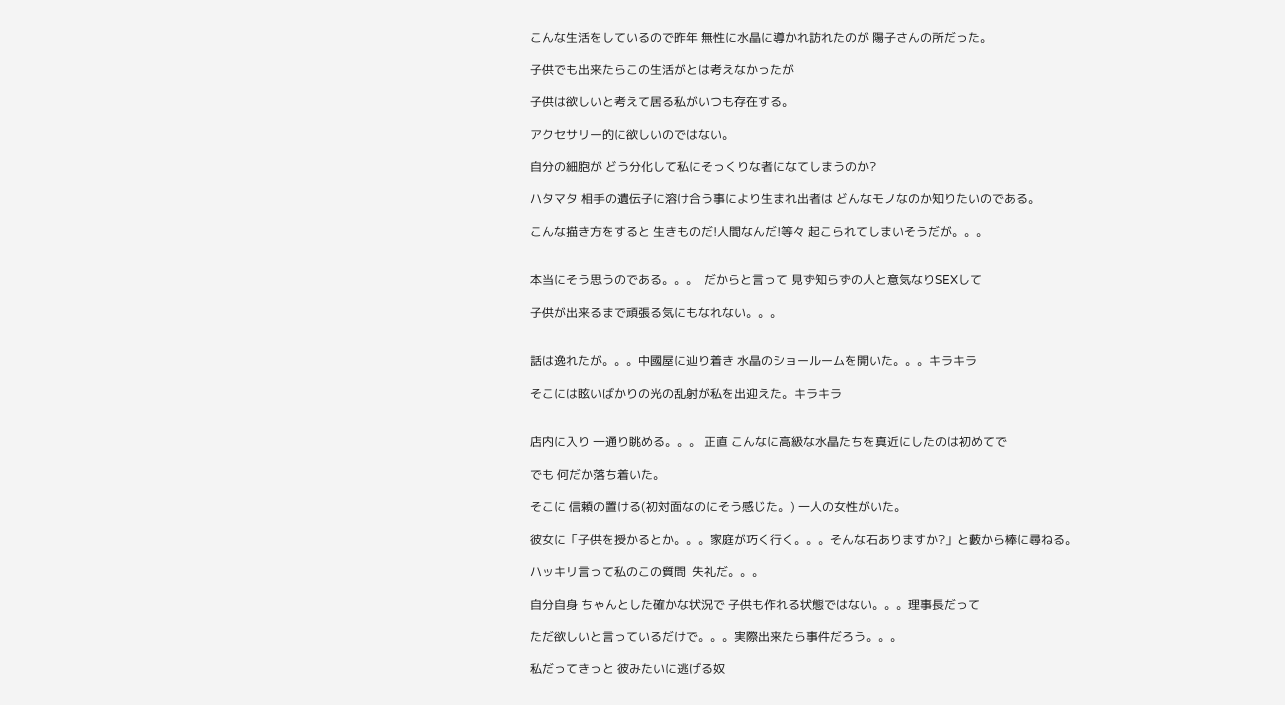こんな生活をしているので昨年 無性に水晶に導かれ訪れたのが 陽子さんの所だった。

子供でも出来たらこの生活がとは考えなかったが

子供は欲しいと考えて居る私がいつも存在する。

アクセサリー的に欲しいのではない。

自分の細胞が どう分化して私にそっくりな者になてしまうのか?

ハタマタ 相手の遺伝子に溶け合う事により生まれ出者は どんなモノなのか知りたいのである。

こんな描き方をすると 生きものだ!人間なんだ!等々 起こられてしまいそうだが。。。


本当にそう思うのである。。。  だからと言って 見ず知らずの人と意気なりSEXして

子供が出来るまで頑張る気にもなれない。。。


話は逸れたが。。。中國屋に辿り着き 水晶のショールームを開いた。。。キラキラ

そこには眩いばかりの光の乱射が私を出迎えた。キラキラ


店内に入り 一通り眺める。。。 正直 こんなに高級な水晶たちを真近にしたのは初めてで

でも 何だか落ち着いた。

そこに 信頼の置ける(初対面なのにそう感じた。) 一人の女性がいた。

彼女に「子供を授かるとか。。。家庭が巧く行く。。。そんな石ありますか?」と藪から棒に尋ねる。

ハッキリ言って私のこの質問  失礼だ。。。

自分自身 ちゃんとした確かな状況で 子供も作れる状態ではない。。。理事長だって

ただ欲しいと言っているだけで。。。実際出来たら事件だろう。。。

私だってきっと 彼みたいに逃げる奴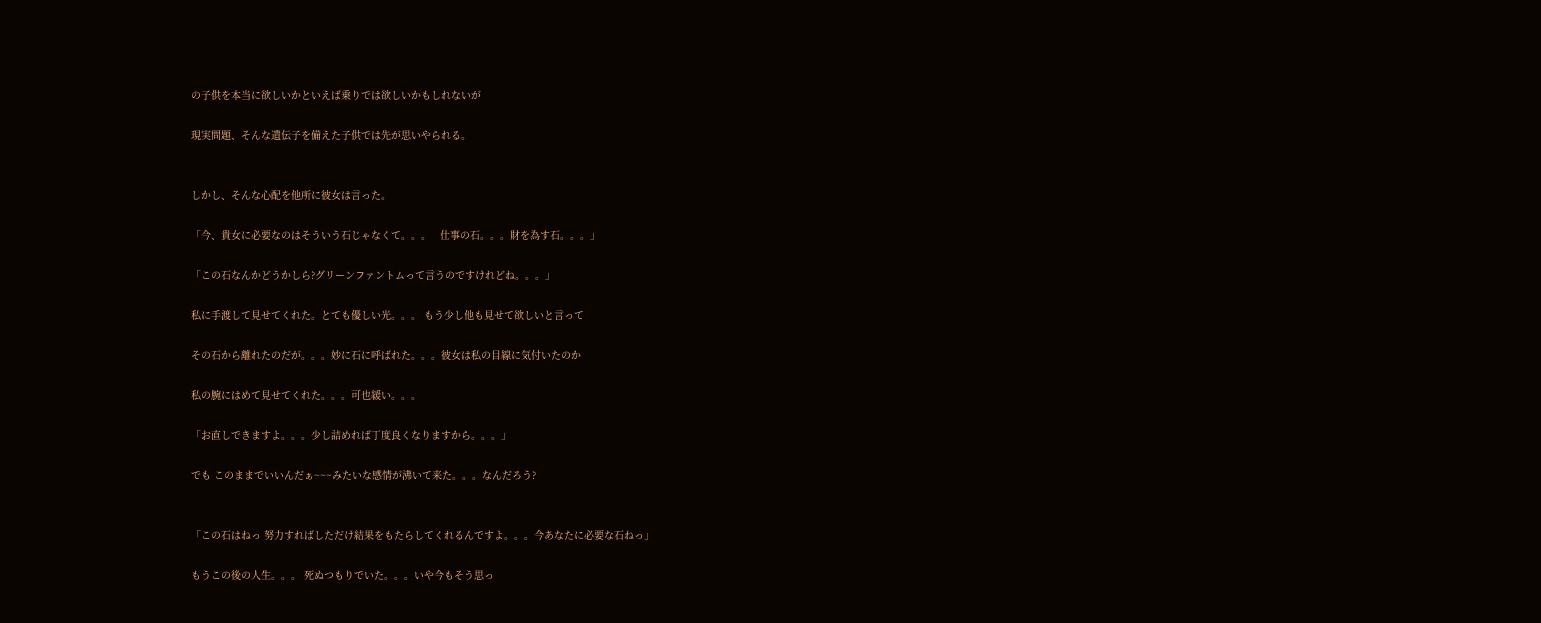の子供を本当に欲しいかといえば乗りでは欲しいかもしれないが

現実問題、そんな遺伝子を備えた子供では先が思いやられる。


しかし、そんな心配を他所に彼女は言った。

「今、貴女に必要なのはそういう石じゃなくて。。。   仕事の石。。。財を為す石。。。」

「この石なんかどうかしら?グリーンファントムって言うのですけれどね。。。」

私に手渡して見せてくれた。とても優しい光。。。 もう少し他も見せて欲しいと言って

その石から離れたのだが。。。妙に石に呼ばれた。。。彼女は私の目線に気付いたのか

私の腕にはめて見せてくれた。。。可也緩い。。。

「お直しできますよ。。。少し詰めれば丁度良くなりますから。。。」

でも このままでいいんだぁ~~~みたいな感情が沸いて来た。。。なんだろう?


「この石はねっ 努力すればしただけ結果をもたらしてくれるんですよ。。。今あなたに必要な石ねっ」

もうこの後の人生。。。 死ぬつもりでいた。。。いや今もそう思っ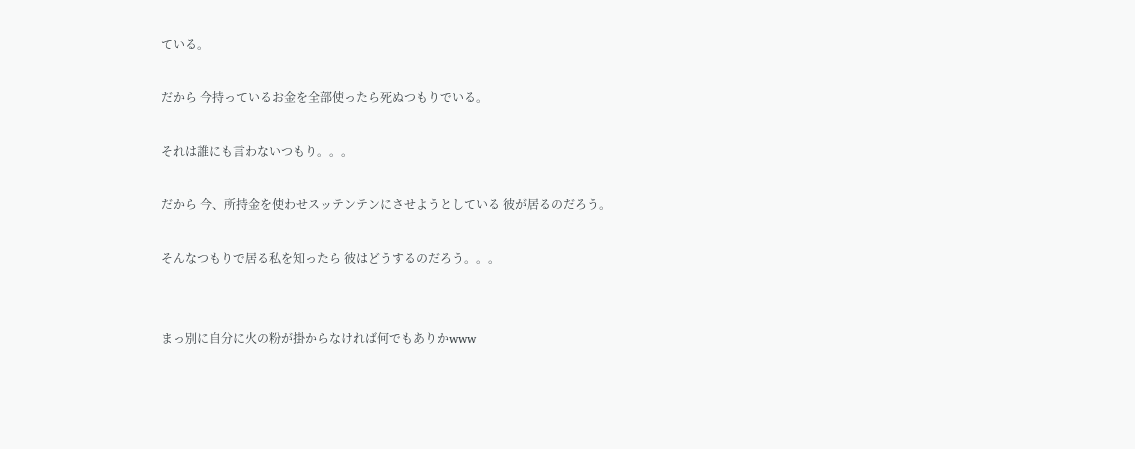ている。

だから 今持っているお金を全部使ったら死ぬつもりでいる。

それは誰にも言わないつもり。。。

だから 今、所持金を使わせスッテンテンにさせようとしている 彼が居るのだろう。

そんなつもりで居る私を知ったら 彼はどうするのだろう。。。


まっ別に自分に火の粉が掛からなければ何でもありかwww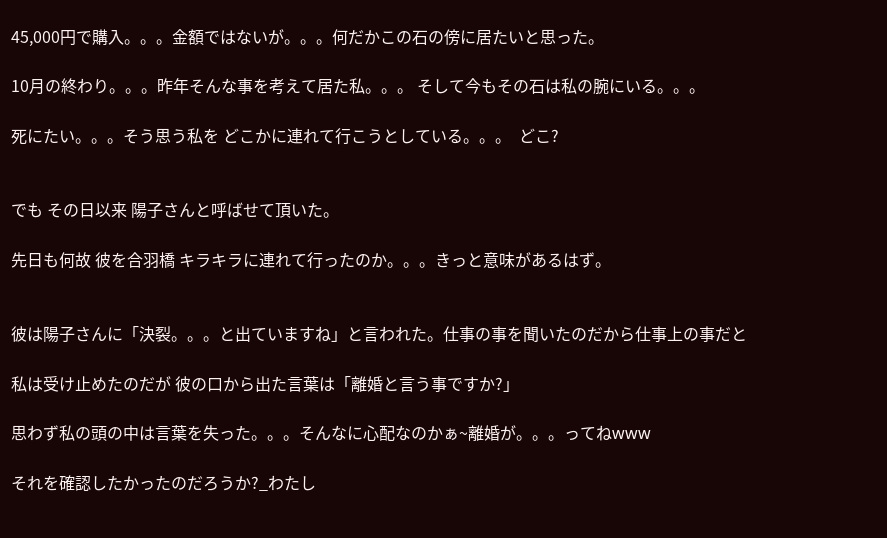45,000円で購入。。。金額ではないが。。。何だかこの石の傍に居たいと思った。

10月の終わり。。。昨年そんな事を考えて居た私。。。 そして今もその石は私の腕にいる。。。

死にたい。。。そう思う私を どこかに連れて行こうとしている。。。  どこ?


でも その日以来 陽子さんと呼ばせて頂いた。

先日も何故 彼を合羽橋 キラキラに連れて行ったのか。。。きっと意味があるはず。


彼は陽子さんに「決裂。。。と出ていますね」と言われた。仕事の事を聞いたのだから仕事上の事だと

私は受け止めたのだが 彼の口から出た言葉は「離婚と言う事ですか?」

思わず私の頭の中は言葉を失った。。。そんなに心配なのかぁ~離婚が。。。ってねwww

それを確認したかったのだろうか?_わたし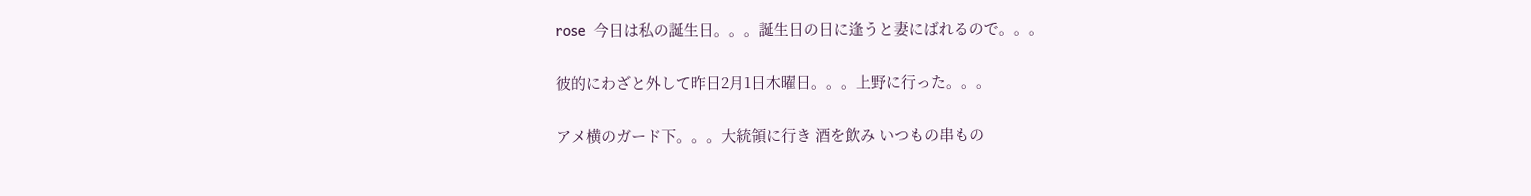rose  今日は私の誕生日。。。誕生日の日に逢うと妻にばれるので。。。

彼的にわざと外して昨日2月1日木曜日。。。上野に行った。。。

アメ横のガード下。。。大統領に行き 酒を飲み いつもの串もの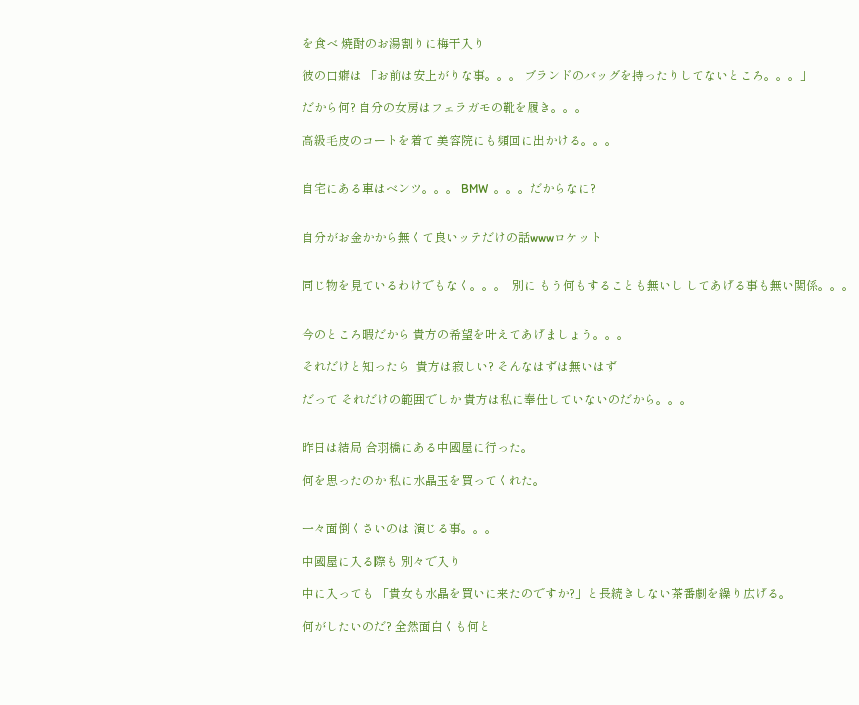を食べ 焼酎のお湯割りに梅干入り

彼の口癖は 「お前は安上がりな事。。。 ブランドのバッグを持ったりしてないところ。。。」

だから何? 自分の女房はフェラガモの靴を履き。。。

高級毛皮のコートを着て 美容院にも頻回に出かける。。。


自宅にある車はベンツ。。。 BMW  。。。だからなに?


自分がお金かから無くて良いッテだけの話wwwロケット


同じ物を見ているわけでもなく。。。  別に もう何もすることも無いし してあげる事も無い関係。。。


今のところ暇だから 貴方の希望を叶えてあげましょう。。。

それだけと知ったら  貴方は寂しい? そんなはずは無いはず

だって それだけの範囲でしか 貴方は私に奉仕していないのだから。。。


昨日は結局 合羽橋にある中國屋に行った。

何を思ったのか 私に水晶玉を買ってくれた。


一々面倒くさいのは 演じる事。。。

中國屋に入る際も 別々で入り

中に入っても 「貴女も水晶を買いに来たのですか?」と長続きしない茶番劇を繰り広げる。

何がしたいのだ? 全然面白くも何と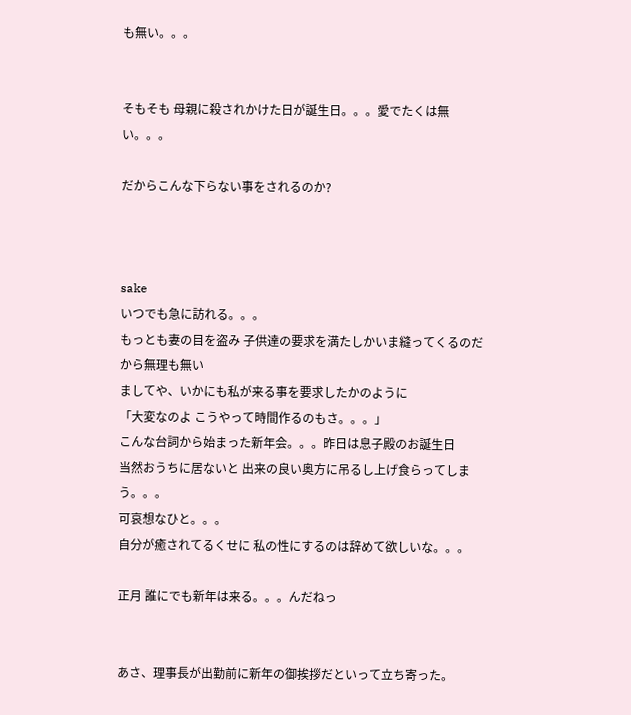も無い。。。


そもそも 母親に殺されかけた日が誕生日。。。愛でたくは無い。。。

だからこんな下らない事をされるのか?



sake
いつでも急に訪れる。。。
もっとも妻の目を盗み 子供達の要求を満たしかいま縫ってくるのだから無理も無い
ましてや、いかにも私が来る事を要求したかのように
「大変なのよ こうやって時間作るのもさ。。。」
こんな台詞から始まった新年会。。。昨日は息子殿のお誕生日
当然おうちに居ないと 出来の良い奥方に吊るし上げ食らってしまう。。。
可哀想なひと。。。
自分が癒されてるくせに 私の性にするのは辞めて欲しいな。。。

正月 誰にでも新年は来る。。。んだねっ


あさ、理事長が出勤前に新年の御挨拶だといって立ち寄った。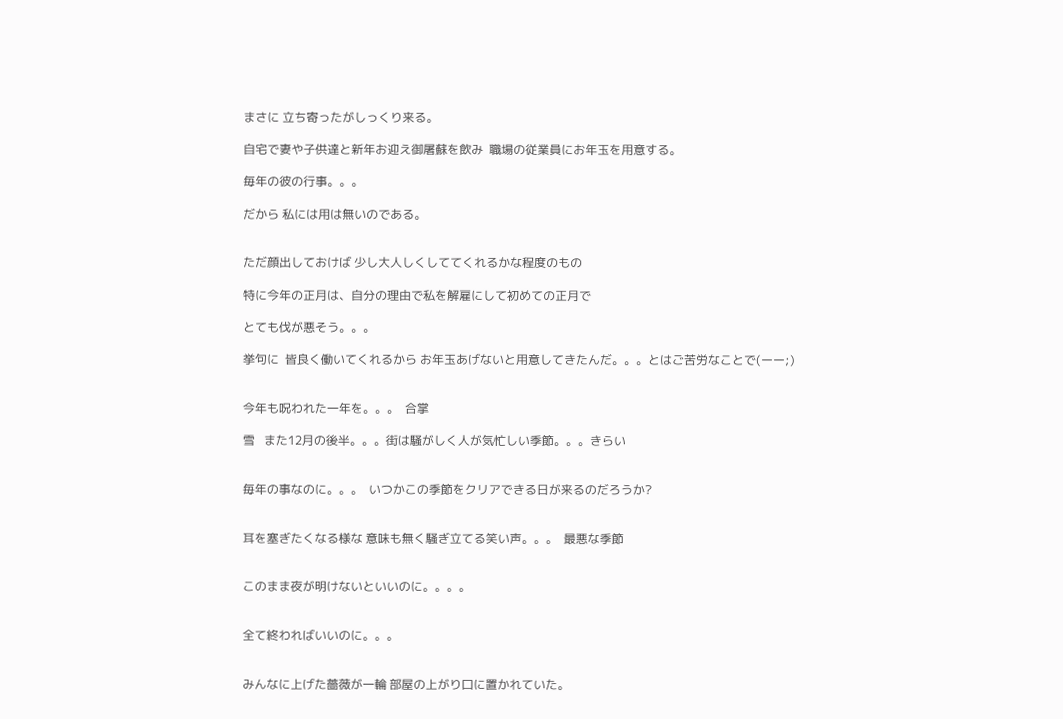まさに 立ち寄ったがしっくり来る。

自宅で妻や子供達と新年お迎え御屠蘇を飲み  職場の従業員にお年玉を用意する。

毎年の彼の行事。。。

だから 私には用は無いのである。


ただ顔出しておけば 少し大人しくしててくれるかな程度のもの

特に今年の正月は、自分の理由で私を解雇にして初めての正月で

とても伐が悪そう。。。

挙句に  皆良く働いてくれるから お年玉あげないと用意してきたんだ。。。とはご苦労なことで(ーー;)


今年も呪われた一年を。。。  合掌

雪   また12月の後半。。。街は騒がしく人が気忙しい季節。。。きらい


毎年の事なのに。。。  いつかこの季節をクリアできる日が来るのだろうか?


耳を塞ぎたくなる様な 意味も無く騒ぎ立てる笑い声。。。  最悪な季節


このまま夜が明けないといいのに。。。。


全て終わればいいのに。。。


みんなに上げた薔薇が一輪 部屋の上がり口に置かれていた。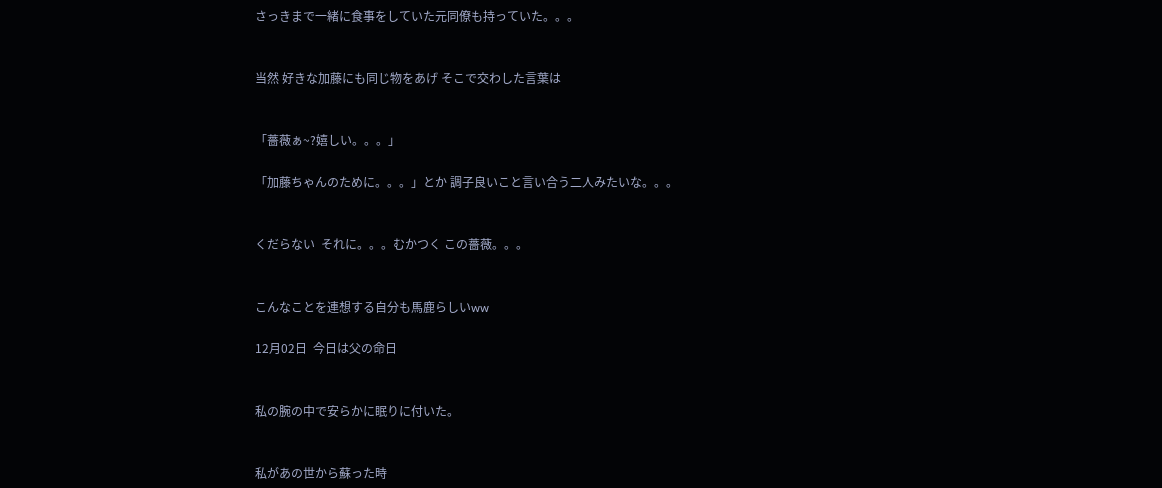さっきまで一緒に食事をしていた元同僚も持っていた。。。


当然 好きな加藤にも同じ物をあげ そこで交わした言葉は


「薔薇ぁ~?嬉しい。。。」

「加藤ちゃんのために。。。」とか 調子良いこと言い合う二人みたいな。。。


くだらない  それに。。。むかつく この薔薇。。。


こんなことを連想する自分も馬鹿らしいww

12月02日  今日は父の命日


私の腕の中で安らかに眠りに付いた。


私があの世から蘇った時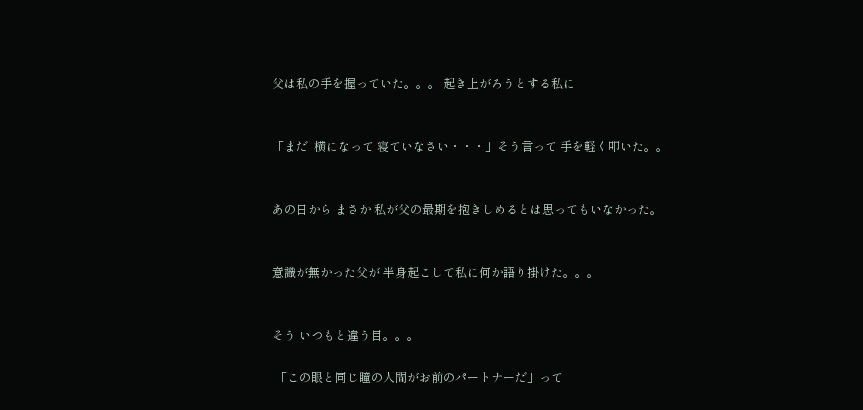父は私の手を握っていた。。。 起き上がろうとする私に


「まだ  横になって 寝ていなさい・・・」そう言って 手を軽く叩いた。。


あの日から まさか 私が父の最期を抱きしめるとは思ってもいなかった。


意識が無かった父が 半身起こして私に何か語り掛けた。。。


そう いつもと違う目。。。

 「この眼と同じ瞳の人間がお前のパートナーだ」って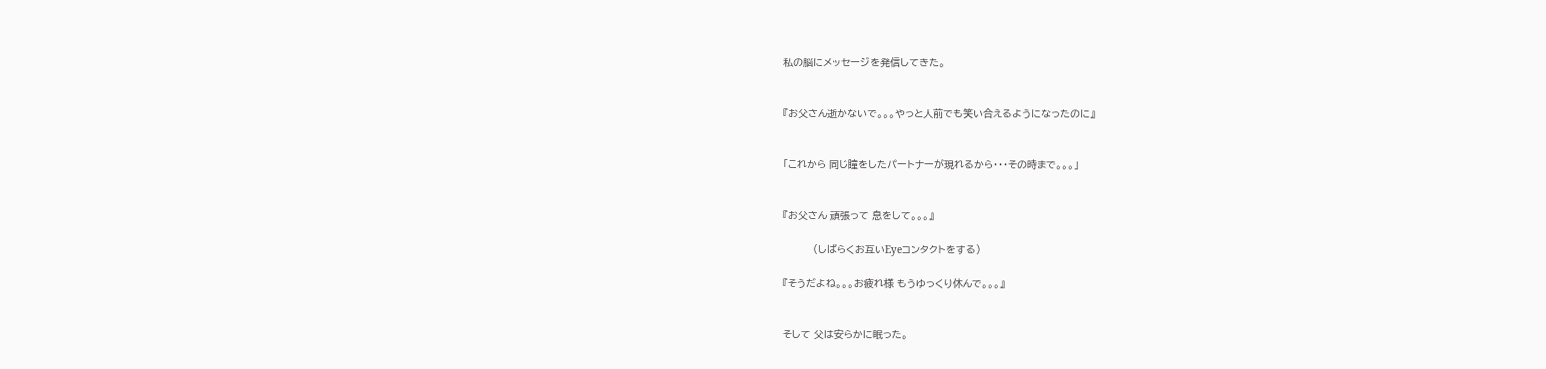私の脳にメッセージを発信してきた。


『お父さん逝かないで。。。やっと人前でも笑い合えるようになったのに』


「これから 同じ瞳をしたパートナーが現れるから・・・その時まで。。。」


『お父さん 頑張って 息をして。。。』

          (しばらくお互いEyeコンタクトをする)

『そうだよね。。。お疲れ様 もうゆっくり休んで。。。』


そして 父は安らかに眠った。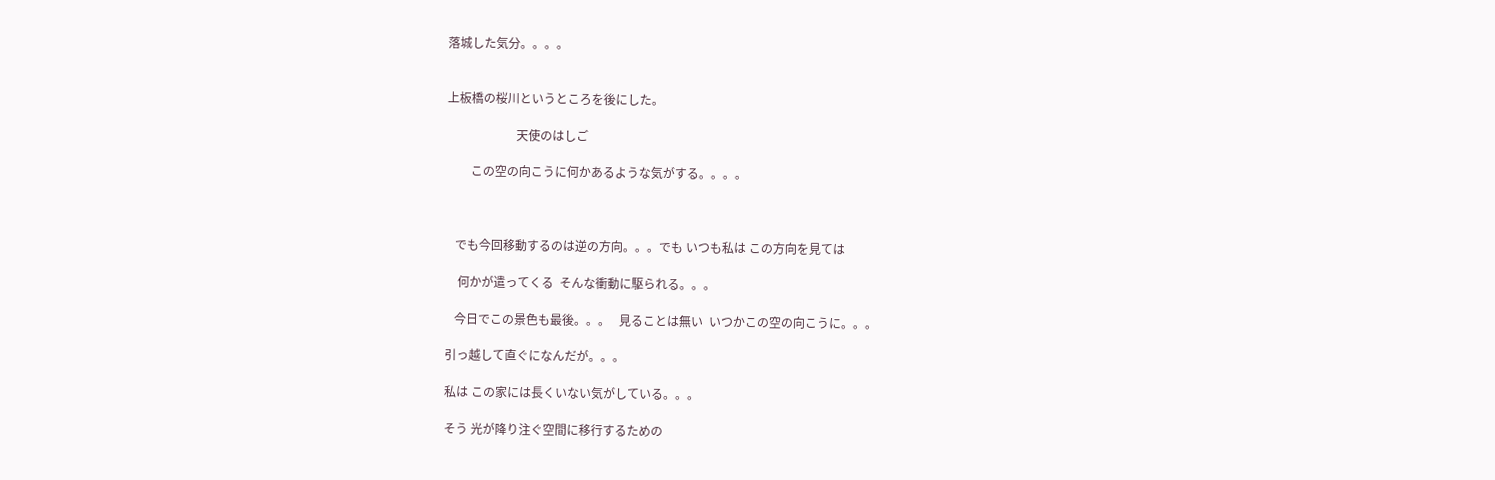落城した気分。。。。


上板橋の桜川というところを後にした。

                       天使のはしご

        この空の向こうに何かあるような気がする。。。。



   でも今回移動するのは逆の方向。。。でも いつも私は この方向を見ては

    何かが遣ってくる  そんな衝動に駆られる。。。

   今日でこの景色も最後。。。   見ることは無い  いつかこの空の向こうに。。。

引っ越して直ぐになんだが。。。

私は この家には長くいない気がしている。。。

そう 光が降り注ぐ空間に移行するための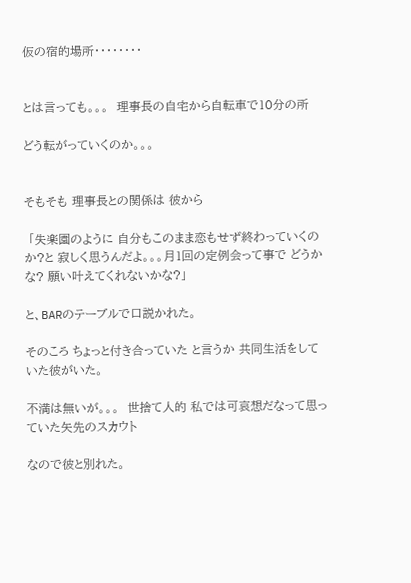仮の宿的場所・・・・・・・・


とは言っても。。。  理事長の自宅から自転車で10分の所

どう転がっていくのか。。。


そもそも 理事長との関係は 彼から

 「失楽園のように 自分もこのまま恋もせず終わっていくのか?と 寂しく思うんだよ。。。月1回の定例会って事で どうかな? 願い叶えてくれないかな?」

と、BARのテーブルで口説かれた。

そのころ ちょっと付き合っていた と言うか 共同生活をしていた彼がいた。

不満は無いが。。。  世捨て人的 私では可哀想だなって思っていた矢先のスカウト

なので彼と別れた。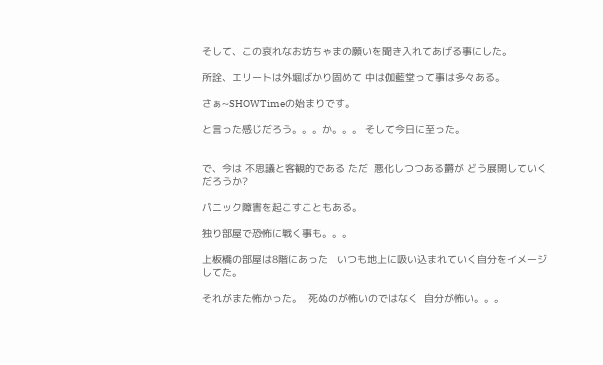そして、この哀れなお坊ちゃまの願いを聞き入れてあげる事にした。

所詮、エリートは外堀ばかり固めて 中は伽藍堂って事は多々ある。

さぁ~SHOWTimeの始まりです。

と言った感じだろう。。。か。。。 そして今日に至った。


で、今は 不思議と客観的である ただ  悪化しつつある欝が どう展開していくだろうか?

パニック障害を起こすこともある。

独り部屋で恐怖に戦く事も。。。

上板橋の部屋は8階にあった   いつも地上に吸い込まれていく自分をイメージしてた。

それがまた怖かった。  死ぬのが怖いのではなく  自分が怖い。。。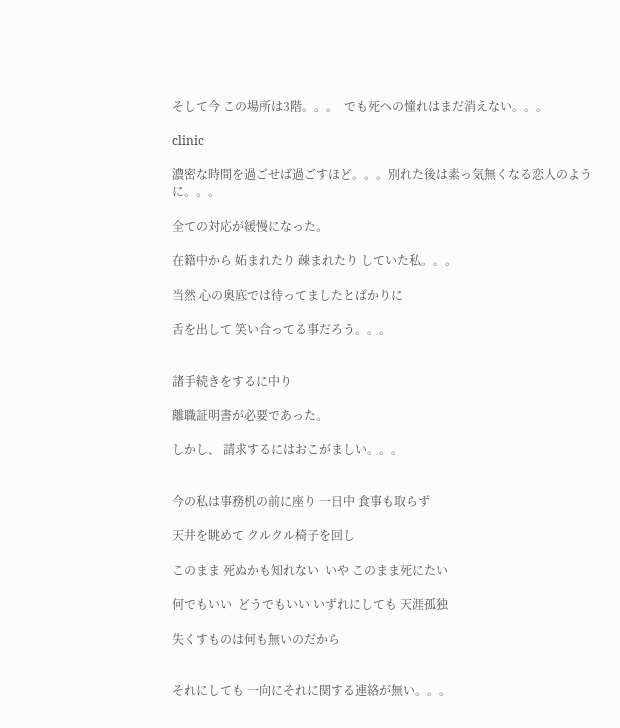そして今 この場所は3階。。。  でも死への憧れはまだ消えない。。。

clinic

濃密な時間を過ごせば過ごすほど。。。別れた後は素っ気無くなる恋人のように。。。

全ての対応が緩慢になった。

在籍中から 妬まれたり 疎まれたり していた私。。。

当然 心の奥底では待ってましたとばかりに

舌を出して 笑い合ってる事だろう。。。


諸手続きをするに中り

離職証明書が必要であった。

しかし、 請求するにはおこがましい。。。


今の私は事務机の前に座り 一日中 食事も取らず

天井を眺めて クルクル椅子を回し

このまま 死ぬかも知れない  いや このまま死にたい

何でもいい  どうでもいい いずれにしても 天涯孤独

失くすものは何も無いのだから


それにしても 一向にそれに関する連絡が無い。。。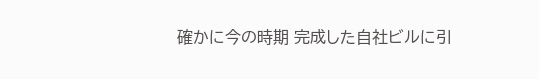確かに今の時期 完成した自社ビルに引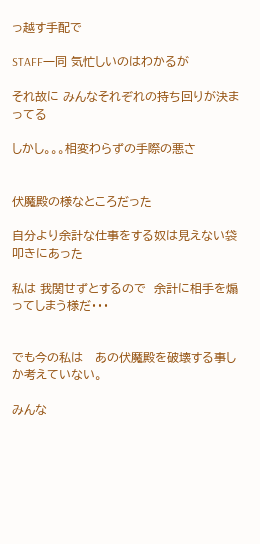っ越す手配で

STAFF一同 気忙しいのはわかるが

それ故に みんなそれぞれの持ち回りが決まってる

しかし。。。相変わらずの手際の悪さ


伏魔殿の様なところだった

自分より余計な仕事をする奴は見えない袋叩きにあった

私は 我関せずとするので  余計に相手を煽ってしまう様だ・・・


でも今の私は   あの伏魔殿を破壊する事しか考えていない。

みんな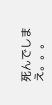死んでしまえ。。。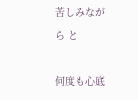苦しみながら と

何度も心底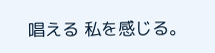唱える 私を感じる。